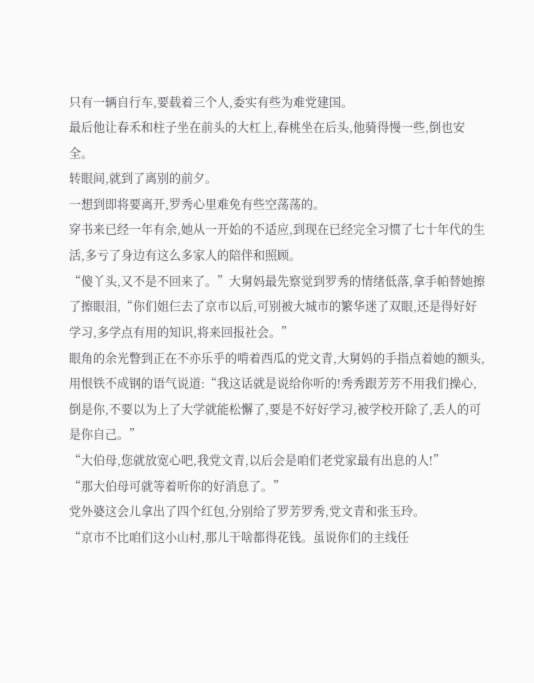只有一辆自行车,要载着三个人,委实有些为难党建国。
最后他让春禾和柱子坐在前头的大杠上,春桃坐在后头,他骑得慢一些,倒也安全。
转眼间,就到了离别的前夕。
一想到即将要离开,罗秀心里难免有些空荡荡的。
穿书来已经一年有余,她从一开始的不适应,到现在已经完全习惯了七十年代的生活,多亏了身边有这么多家人的陪伴和照顾。
“傻丫头,又不是不回来了。”大舅妈最先察觉到罗秀的情绪低落,拿手帕替她擦了擦眼泪,“你们姐仨去了京市以后,可别被大城市的繁华迷了双眼,还是得好好学习,多学点有用的知识,将来回报社会。”
眼角的余光瞥到正在不亦乐乎的啃着西瓜的党文青,大舅妈的手指点着她的额头,用恨铁不成钢的语气说道:“我这话就是说给你听的!秀秀跟芳芳不用我们操心,倒是你,不要以为上了大学就能松懈了,要是不好好学习,被学校开除了,丢人的可是你自己。”
“大伯母,您就放宽心吧,我党文青,以后会是咱们老党家最有出息的人!”
“那大伯母可就等着听你的好消息了。”
党外婆这会儿拿出了四个红包,分别给了罗芳罗秀,党文青和张玉玲。
“京市不比咱们这小山村,那儿干啥都得花钱。虽说你们的主线任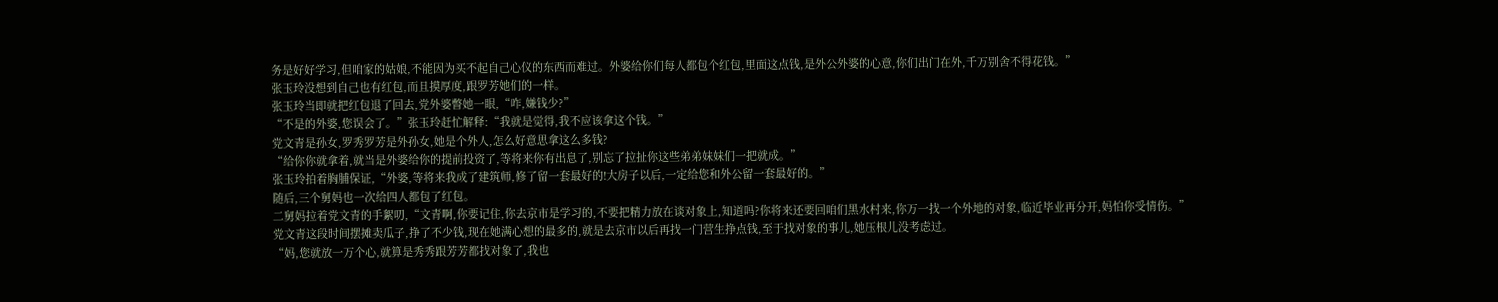务是好好学习,但咱家的姑娘,不能因为买不起自己心仪的东西而难过。外婆给你们每人都包个红包,里面这点钱,是外公外婆的心意,你们出门在外,千万别舍不得花钱。”
张玉玲没想到自己也有红包,而且摸厚度,跟罗芳她们的一样。
张玉玲当即就把红包退了回去,党外婆瞥她一眼,“咋,嫌钱少?”
“不是的外婆,您误会了。”张玉玲赶忙解释:“我就是觉得,我不应该拿这个钱。”
党文青是孙女,罗秀罗芳是外孙女,她是个外人,怎么好意思拿这么多钱?
“给你你就拿着,就当是外婆给你的提前投资了,等将来你有出息了,别忘了拉扯你这些弟弟妹妹们一把就成。”
张玉玲拍着胸脯保证,“外婆,等将来我成了建筑师,修了留一套最好的!大房子以后,一定给您和外公留一套最好的。”
随后,三个舅妈也一次给四人都包了红包。
二舅妈拉着党文青的手絮叨,“文青啊,你要记住,你去京市是学习的,不要把精力放在谈对象上,知道吗?你将来还要回咱们黑水村来,你万一找一个外地的对象,临近毕业再分开,妈怕你受情伤。”
党文青这段时间摆摊卖瓜子,挣了不少钱,现在她满心想的最多的,就是去京市以后再找一门营生挣点钱,至于找对象的事儿,她压根儿没考虑过。
“妈,您就放一万个心,就算是秀秀跟芳芳都找对象了,我也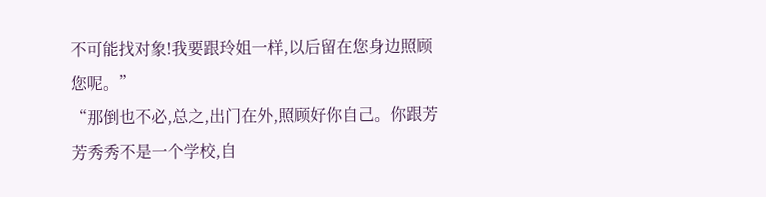不可能找对象!我要跟玲姐一样,以后留在您身边照顾您呢。”
“那倒也不必,总之,出门在外,照顾好你自己。你跟芳芳秀秀不是一个学校,自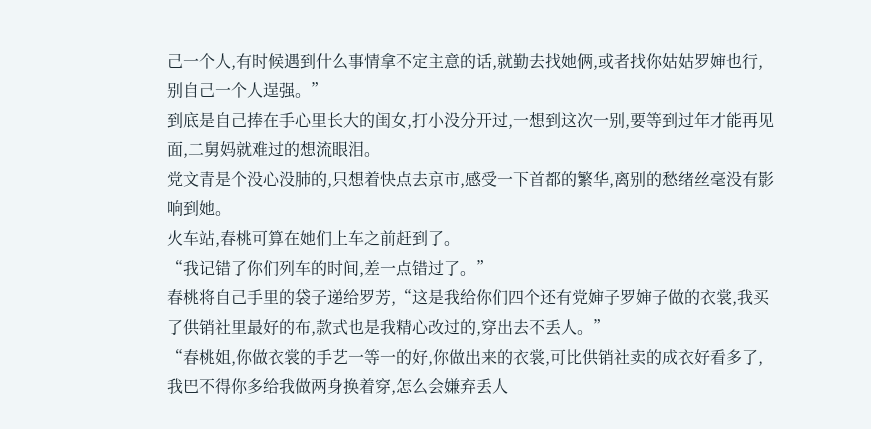己一个人,有时候遇到什么事情拿不定主意的话,就勤去找她俩,或者找你姑姑罗婶也行,别自己一个人逞强。”
到底是自己捧在手心里长大的闺女,打小没分开过,一想到这次一别,要等到过年才能再见面,二舅妈就难过的想流眼泪。
党文青是个没心没肺的,只想着快点去京市,感受一下首都的繁华,离别的愁绪丝毫没有影响到她。
火车站,春桃可算在她们上车之前赶到了。
“我记错了你们列车的时间,差一点错过了。”
春桃将自己手里的袋子递给罗芳,“这是我给你们四个还有党婶子罗婶子做的衣裳,我买了供销社里最好的布,款式也是我精心改过的,穿出去不丢人。”
“春桃姐,你做衣裳的手艺一等一的好,你做出来的衣裳,可比供销社卖的成衣好看多了,我巴不得你多给我做两身换着穿,怎么会嫌弃丢人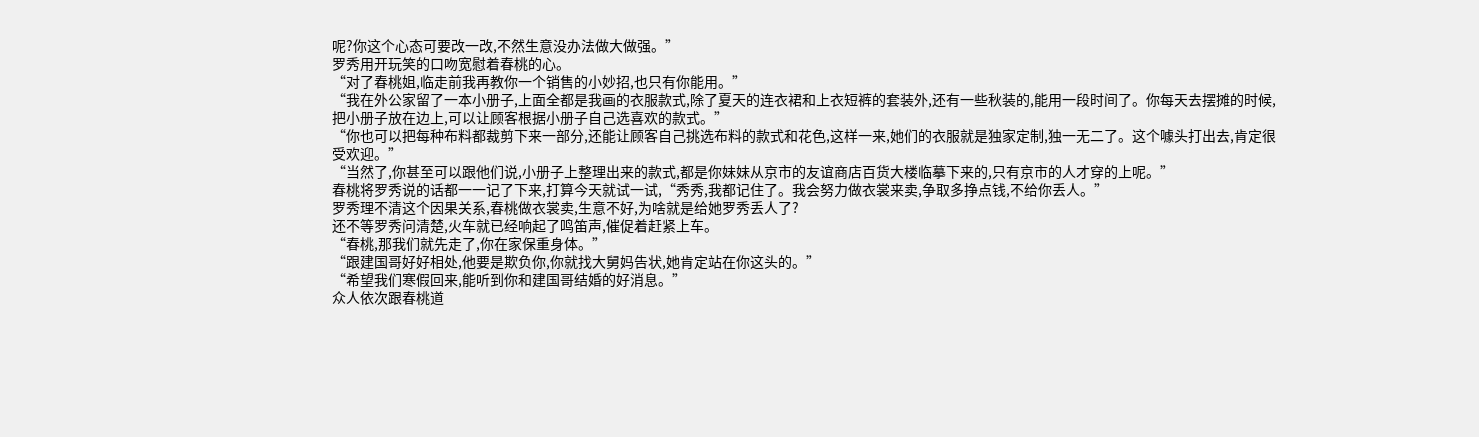呢?你这个心态可要改一改,不然生意没办法做大做强。”
罗秀用开玩笑的口吻宽慰着春桃的心。
“对了春桃姐,临走前我再教你一个销售的小妙招,也只有你能用。”
“我在外公家留了一本小册子,上面全都是我画的衣服款式,除了夏天的连衣裙和上衣短裤的套装外,还有一些秋装的,能用一段时间了。你每天去摆摊的时候,把小册子放在边上,可以让顾客根据小册子自己选喜欢的款式。”
“你也可以把每种布料都裁剪下来一部分,还能让顾客自己挑选布料的款式和花色,这样一来,她们的衣服就是独家定制,独一无二了。这个噱头打出去,肯定很受欢迎。”
“当然了,你甚至可以跟他们说,小册子上整理出来的款式,都是你妹妹从京市的友谊商店百货大楼临摹下来的,只有京市的人才穿的上呢。”
春桃将罗秀说的话都一一记了下来,打算今天就试一试,“秀秀,我都记住了。我会努力做衣裳来卖,争取多挣点钱,不给你丢人。”
罗秀理不清这个因果关系,春桃做衣裳卖,生意不好,为啥就是给她罗秀丢人了?
还不等罗秀问清楚,火车就已经响起了鸣笛声,催促着赶紧上车。
“春桃,那我们就先走了,你在家保重身体。”
“跟建国哥好好相处,他要是欺负你,你就找大舅妈告状,她肯定站在你这头的。”
“希望我们寒假回来,能听到你和建国哥结婚的好消息。”
众人依次跟春桃道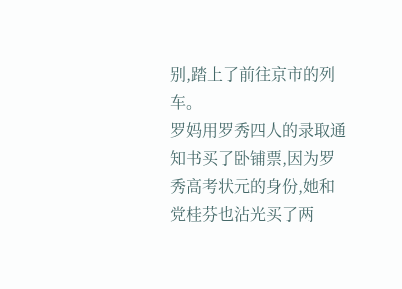别,踏上了前往京市的列车。
罗妈用罗秀四人的录取通知书买了卧铺票,因为罗秀高考状元的身份,她和党桂芬也沾光买了两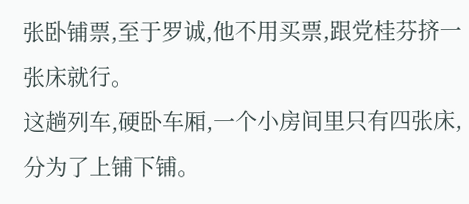张卧铺票,至于罗诚,他不用买票,跟党桂芬挤一张床就行。
这趟列车,硬卧车厢,一个小房间里只有四张床,分为了上铺下铺。